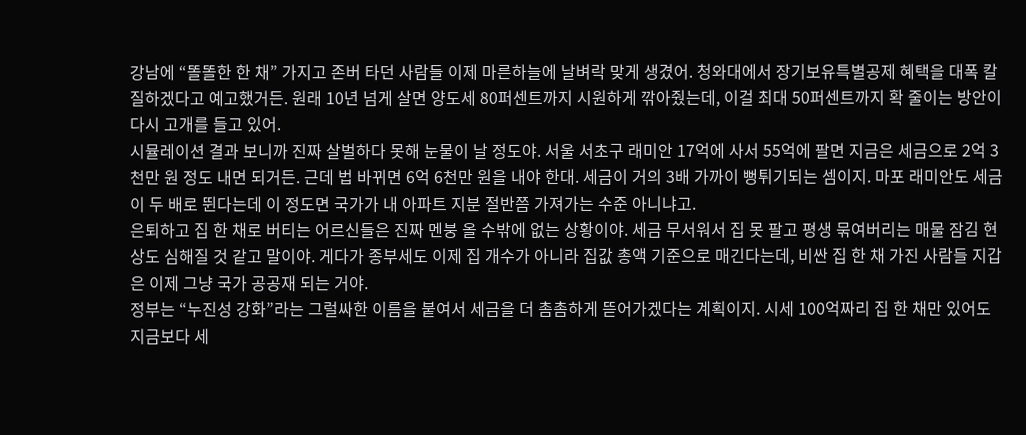강남에 “똘똘한 한 채” 가지고 존버 타던 사람들 이제 마른하늘에 날벼락 맞게 생겼어. 청와대에서 장기보유특별공제 혜택을 대폭 칼질하겠다고 예고했거든. 원래 10년 넘게 살면 양도세 80퍼센트까지 시원하게 깎아줬는데, 이걸 최대 50퍼센트까지 확 줄이는 방안이 다시 고개를 들고 있어.
시뮬레이션 결과 보니까 진짜 살벌하다 못해 눈물이 날 정도야. 서울 서초구 래미안 17억에 사서 55억에 팔면 지금은 세금으로 2억 3천만 원 정도 내면 되거든. 근데 법 바뀌면 6억 6천만 원을 내야 한대. 세금이 거의 3배 가까이 뻥튀기되는 셈이지. 마포 래미안도 세금이 두 배로 뛴다는데 이 정도면 국가가 내 아파트 지분 절반쯤 가져가는 수준 아니냐고.
은퇴하고 집 한 채로 버티는 어르신들은 진짜 멘붕 올 수밖에 없는 상황이야. 세금 무서워서 집 못 팔고 평생 묶여버리는 매물 잠김 현상도 심해질 것 같고 말이야. 게다가 종부세도 이제 집 개수가 아니라 집값 총액 기준으로 매긴다는데, 비싼 집 한 채 가진 사람들 지갑은 이제 그냥 국가 공공재 되는 거야.
정부는 “누진성 강화”라는 그럴싸한 이름을 붙여서 세금을 더 촘촘하게 뜯어가겠다는 계획이지. 시세 100억짜리 집 한 채만 있어도 지금보다 세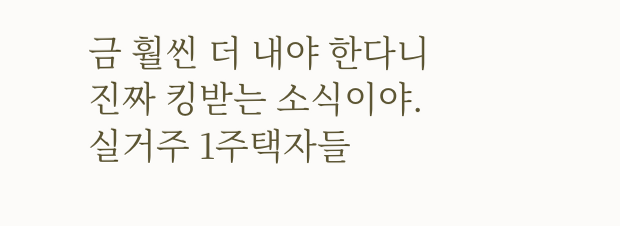금 훨씬 더 내야 한다니 진짜 킹받는 소식이야. 실거주 1주택자들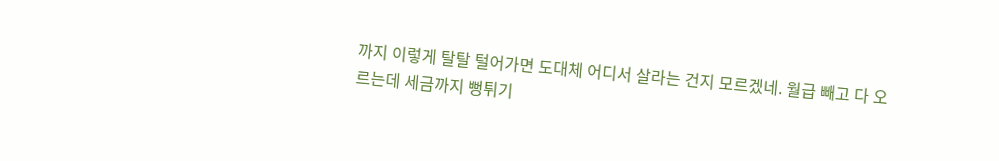까지 이렇게 탈탈 털어가면 도대체 어디서 살라는 건지 모르겠네. 월급 빼고 다 오르는데 세금까지 뻥튀기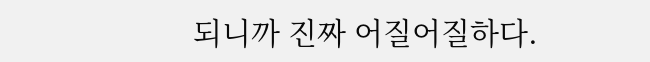되니까 진짜 어질어질하다.